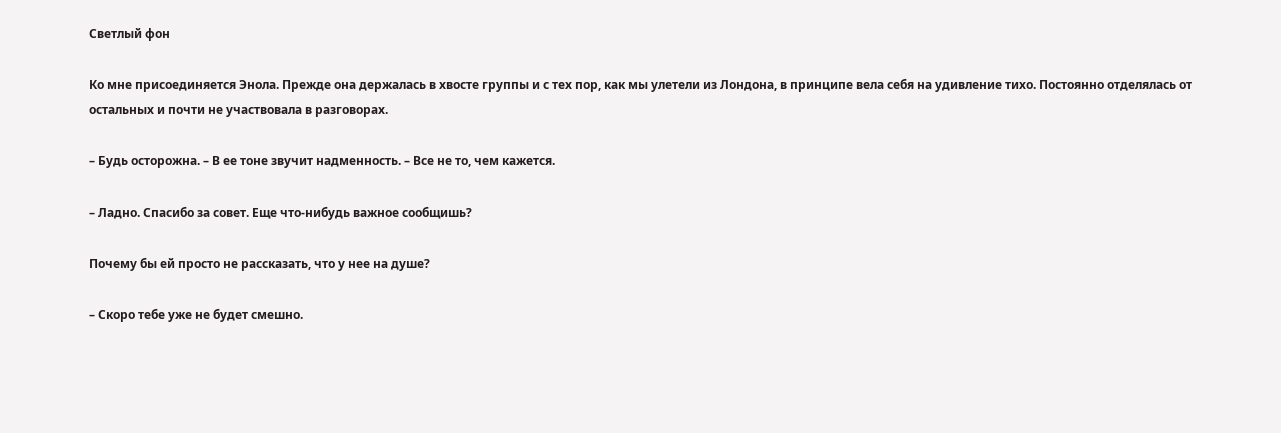Светлый фон

Ко мне присоединяется Энола. Прежде она держалась в хвосте группы и с тех пор, как мы улетели из Лондона, в принципе вела себя на удивление тихо. Постоянно отделялась от остальных и почти не участвовала в разговорах.

– Будь осторожна. – В ее тоне звучит надменность. – Все не то, чем кажется.

– Ладно. Спасибо за совет. Еще что-нибудь важное сообщишь?

Почему бы ей просто не рассказать, что у нее на душе?

– Скоро тебе уже не будет смешно.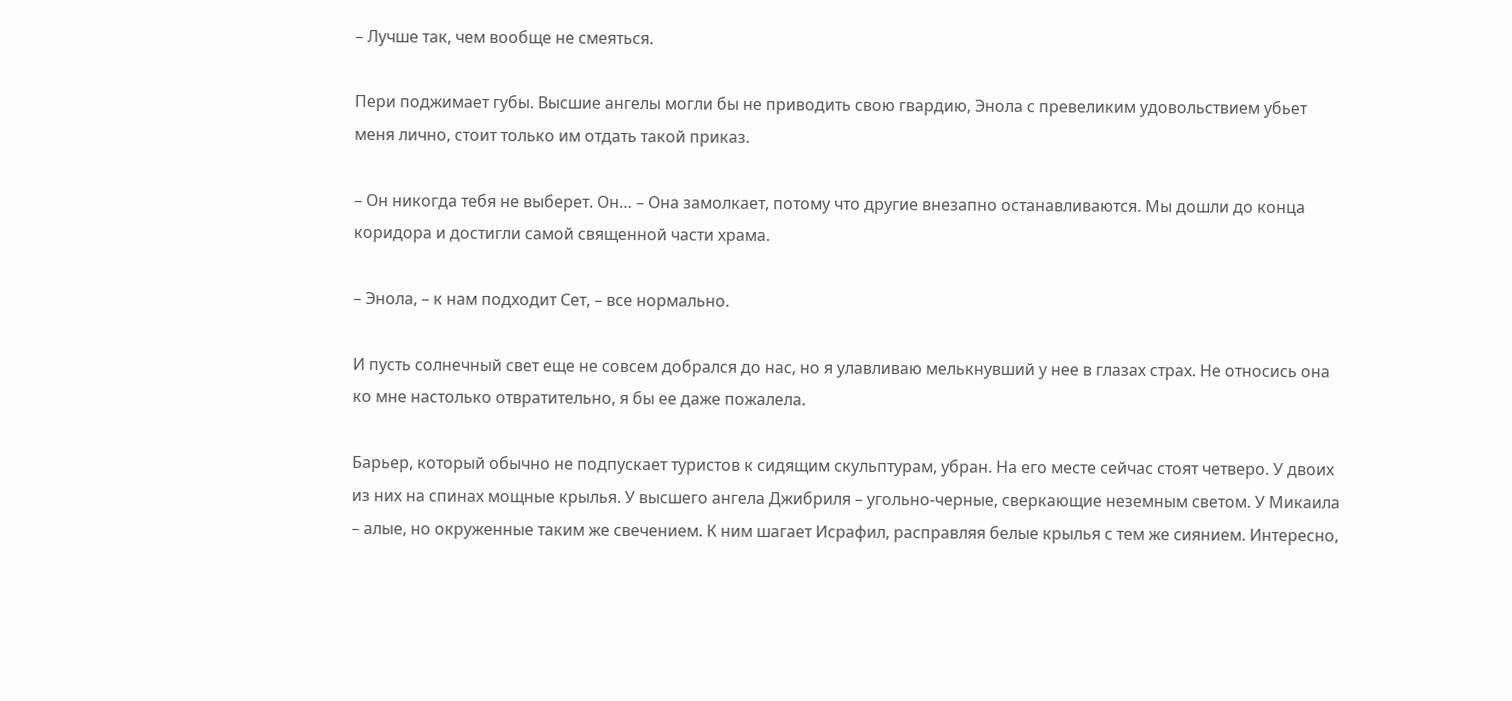– Лучше так, чем вообще не смеяться.

Пери поджимает губы. Высшие ангелы могли бы не приводить свою гвардию, Энола с превеликим удовольствием убьет меня лично, стоит только им отдать такой приказ.

– Он никогда тебя не выберет. Он… – Она замолкает, потому что другие внезапно останавливаются. Мы дошли до конца коридора и достигли самой священной части храма.

– Энола, – к нам подходит Сет, – все нормально.

И пусть солнечный свет еще не совсем добрался до нас, но я улавливаю мелькнувший у нее в глазах страх. Не относись она ко мне настолько отвратительно, я бы ее даже пожалела.

Барьер, который обычно не подпускает туристов к сидящим скульптурам, убран. На его месте сейчас стоят четверо. У двоих из них на спинах мощные крылья. У высшего ангела Джибриля – угольно-черные, сверкающие неземным светом. У Микаила – алые, но окруженные таким же свечением. К ним шагает Исрафил, расправляя белые крылья с тем же сиянием. Интересно,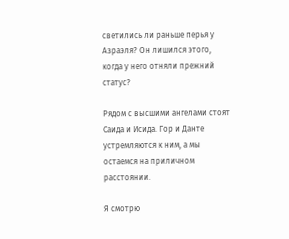светились ли раньше перья у Азраэля? Он лишился этого, когда у него отняли прежний статус?

Рядом с высшими ангелами стоят Саида и Исида. Гор и Данте устремляются к ним, а мы остаемся на приличном расстоянии.

Я смотрю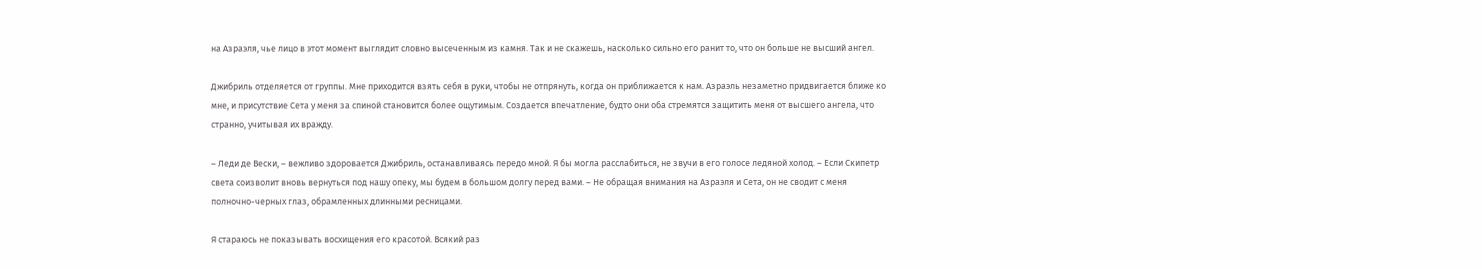на Азраэля, чье лицо в этот момент выглядит словно высеченным из камня. Так и не скажешь, насколько сильно его ранит то, что он больше не высший ангел.

Джибриль отделяется от группы. Мне приходится взять себя в руки, чтобы не отпрянуть, когда он приближается к нам. Азраэль незаметно придвигается ближе ко мне, и присутствие Сета у меня за спиной становится более ощутимым. Создается впечатление, будто они оба стремятся защитить меня от высшего ангела, что странно, учитывая их вражду.

– Леди де Вески, – вежливо здоровается Джибриль, останавливаясь передо мной. Я бы могла расслабиться, не звучи в его голосе ледяной холод. – Если Скипетр света соизволит вновь вернуться под нашу опеку, мы будем в большом долгу перед вами. – Не обращая внимания на Азраэля и Сета, он не сводит с меня полночно-черных глаз, обрамленных длинными ресницами.

Я стараюсь не показывать восхищения его красотой. Всякий раз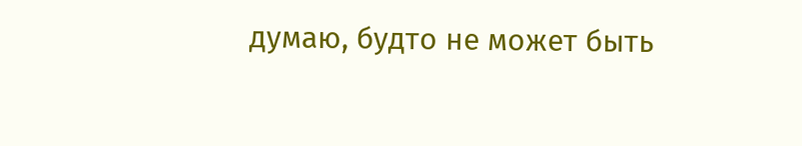думаю, будто не может быть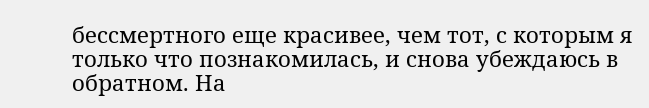бессмертного еще красивее, чем тот, с которым я только что познакомилась, и снова убеждаюсь в обратном. На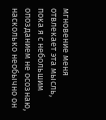мгновение меня отвлекает эта мысль, пока я с небольшим опозданием не осознаю, насколько необычно он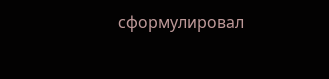сформулировал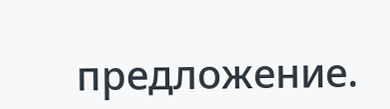предложение.